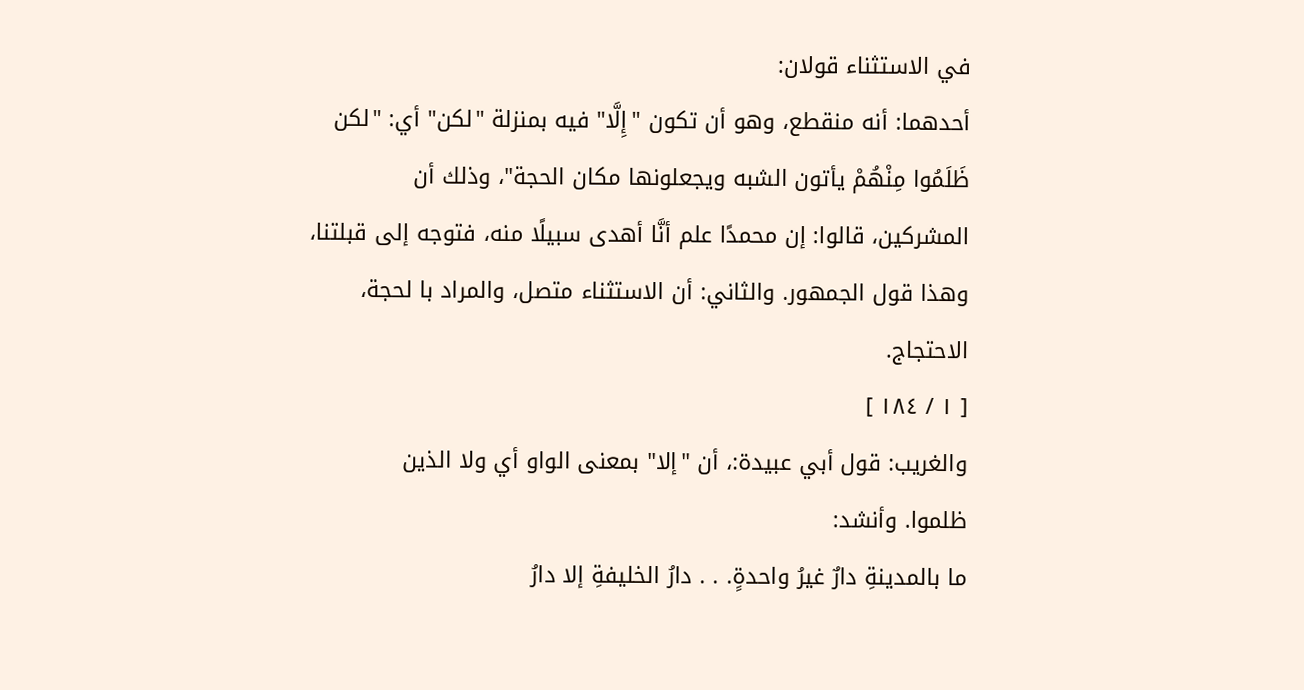في الاستثناء قولان:
أحدهما: أنه منقطع، وهو أن تكون "إِلَّا" فيه بمنزلة "لكن" أي: "لكن ظَلَمُوا مِنْهُمْ يأتون الشبه ويجعلونها مكان الحجة"، وذلك أن المشركين، قالوا: إن محمدًا علم أنَّا أهدى سبيلًا منه، فتوجه إلى قبلتنا، وهذا قول الجمهور. والثاني: أن الاستثناء متصل، والمراد با لحجة، الاحتجاج.
[ ١ / ١٨٤ ]
والغريب: قول أبي عبيدة:، أن "إلا" بمعنى الواو أي ولا الذين
ظلموا. وأنشد:
ما بالمدينةِ دارٌ غيرُ واحدةٍ. . . دارُ الخليفةِ إلا دارُ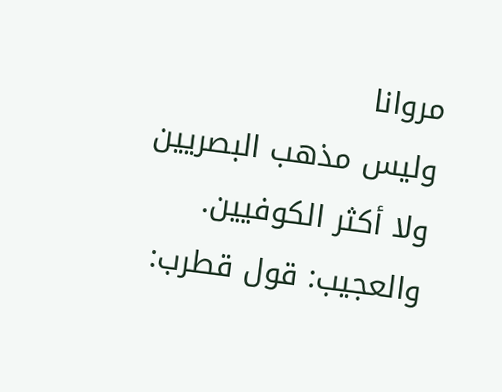مروانا
وليس مذهب البصريين ولا أكثر الكوفيين.
والعجيب: قول قطرب: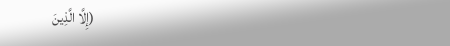(إِلَّا الَّذِينَ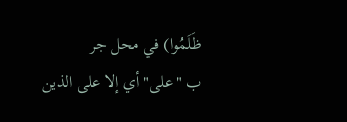ظَلَمُوا) في محل جر
ب "على" أي إلا على الذين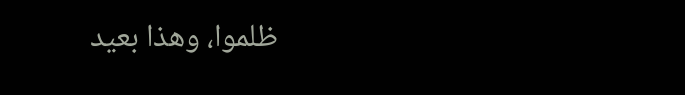ظلموا، وهذا بعيد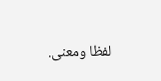لفظا ومعنى.